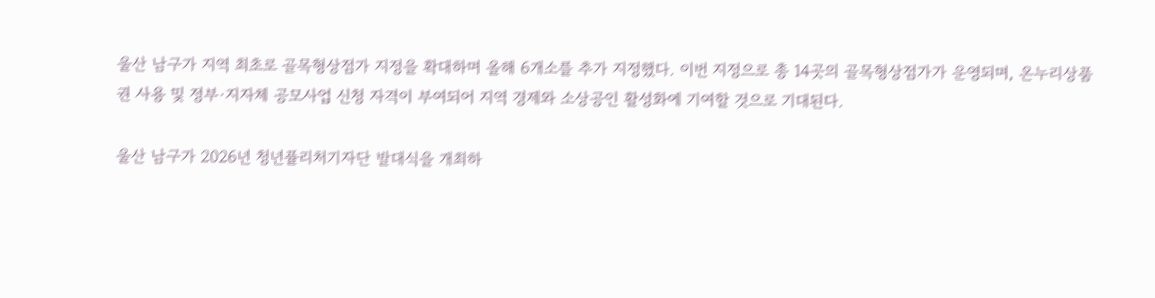울산 남구가 지역 최초로 골목형상점가 지정을 확대하며 올해 6개소를 추가 지정했다. 이번 지정으로 총 14곳의 골목형상점가가 운영되며, 온누리상품권 사용 및 정부·지자체 공모사업 신청 자격이 부여되어 지역 경제와 소상공인 활성화에 기여할 것으로 기대된다.

울산 남구가 2026년 청년퓰리처기자단 발대식을 개최하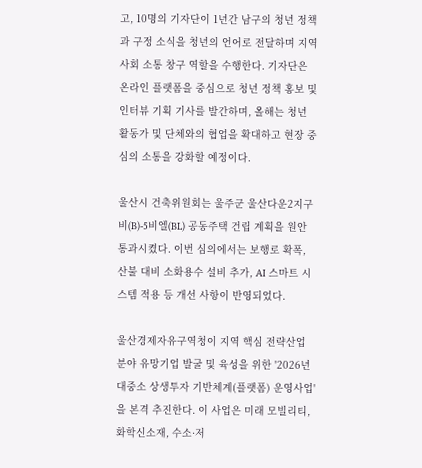고, 10명의 기자단이 1년간 남구의 청년 정책과 구정 소식을 청년의 언어로 전달하며 지역사회 소통 창구 역할을 수행한다. 기자단은 온라인 플랫폼을 중심으로 청년 정책 홍보 및 인터뷰 기획 기사를 발간하며, 올해는 청년 활동가 및 단체와의 협업을 확대하고 현장 중심의 소통을 강화할 예정이다.

울산시 건축위원회는 울주군 울산다운2지구 비(B)-5비엘(BL) 공동주택 건립 계획을 원안 통과시켰다. 이번 심의에서는 보행로 확폭, 산불 대비 소화용수 설비 추가, AI 스마트 시스템 적용 등 개선 사항이 반영되었다.

울산경제자유구역청이 지역 핵심 전략산업 분야 유망기업 발굴 및 육성을 위한 '2026년 대중소 상생투자 기반체계(플랫폼) 운영사업'을 본격 추진한다. 이 사업은 미래 모빌리티, 화학신소재, 수소·저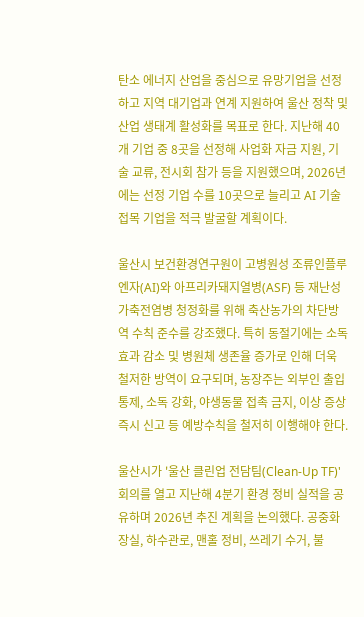탄소 에너지 산업을 중심으로 유망기업을 선정하고 지역 대기업과 연계 지원하여 울산 정착 및 산업 생태계 활성화를 목표로 한다. 지난해 40개 기업 중 8곳을 선정해 사업화 자금 지원, 기술 교류, 전시회 참가 등을 지원했으며, 2026년에는 선정 기업 수를 10곳으로 늘리고 AI 기술 접목 기업을 적극 발굴할 계획이다.

울산시 보건환경연구원이 고병원성 조류인플루엔자(AI)와 아프리카돼지열병(ASF) 등 재난성 가축전염병 청정화를 위해 축산농가의 차단방역 수칙 준수를 강조했다. 특히 동절기에는 소독 효과 감소 및 병원체 생존율 증가로 인해 더욱 철저한 방역이 요구되며, 농장주는 외부인 출입 통제, 소독 강화, 야생동물 접촉 금지, 이상 증상 즉시 신고 등 예방수칙을 철저히 이행해야 한다.

울산시가 '울산 클린업 전담팀(Clean-Up TF)' 회의를 열고 지난해 4분기 환경 정비 실적을 공유하며 2026년 추진 계획을 논의했다. 공중화장실, 하수관로, 맨홀 정비, 쓰레기 수거, 불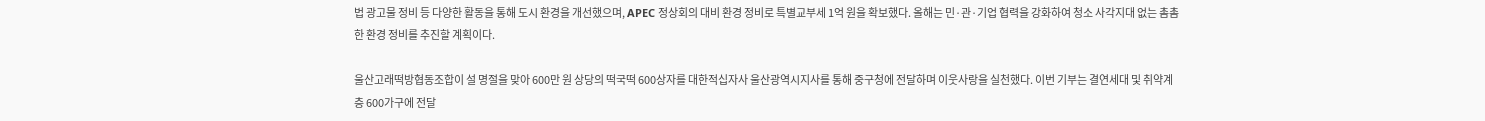법 광고물 정비 등 다양한 활동을 통해 도시 환경을 개선했으며, APEC 정상회의 대비 환경 정비로 특별교부세 1억 원을 확보했다. 올해는 민·관·기업 협력을 강화하여 청소 사각지대 없는 촘촘한 환경 정비를 추진할 계획이다.

울산고래떡방협동조합이 설 명절을 맞아 600만 원 상당의 떡국떡 600상자를 대한적십자사 울산광역시지사를 통해 중구청에 전달하며 이웃사랑을 실천했다. 이번 기부는 결연세대 및 취약계층 600가구에 전달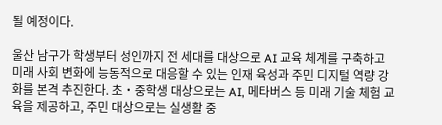될 예정이다.

울산 남구가 학생부터 성인까지 전 세대를 대상으로 AI 교육 체계를 구축하고 미래 사회 변화에 능동적으로 대응할 수 있는 인재 육성과 주민 디지털 역량 강화를 본격 추진한다. 초‧중학생 대상으로는 AI, 메타버스 등 미래 기술 체험 교육을 제공하고, 주민 대상으로는 실생활 중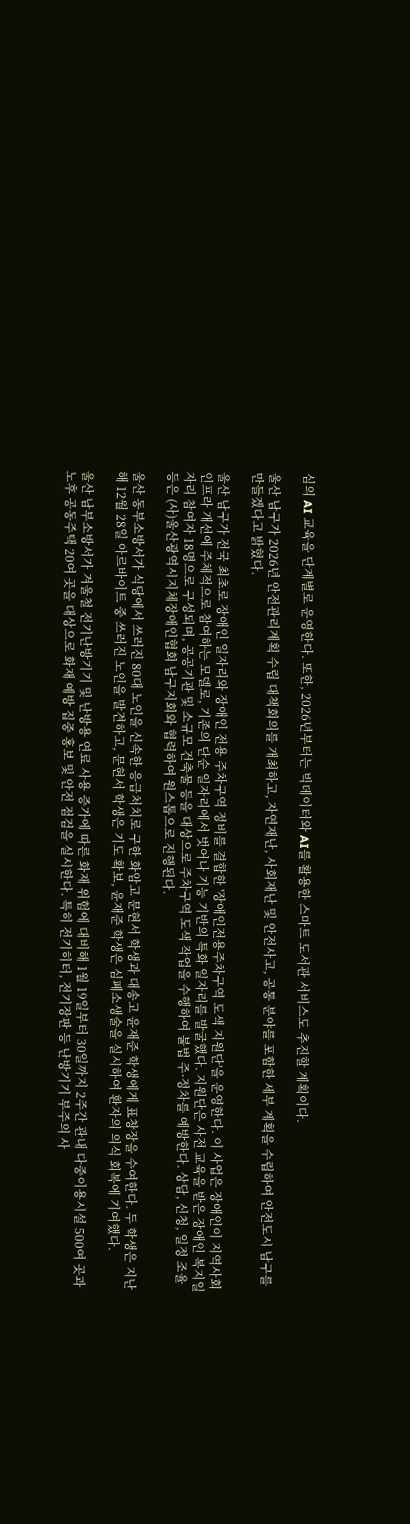심의 AI 교육을 단계별로 운영한다. 또한, 2026년부터는 빅데이터와 AI를 활용한 스마트 도서관 서비스도 추진할 계획이다.

울산 남구가 2026년 안전관리계획 수립 대책회의를 개최하고, 자연재난, 사회재난 및 안전사고, 공통 분야를 포함한 세부 계획을 수립하여 안전도시 남구를 만들겠다고 밝혔다.

울산 남구가 전국 최초로 장애인 일자리와 장애인 전용 주차구역 정비를 결합한 '장애인전용주차구역 도색 지원단'을 운영한다. 이 사업은 장애인이 지역사회 인프라 개선에 주체적으로 참여하는 모델로, 기존의 단순 일자리에서 벗어나 기능 기반의 특화 일자리를 발굴했다. 지원단은 사전 교육을 받은 장애인 복지일자리 참여자 18명으로 구성되며, 공공기관 및 소규모 건축물 등을 대상으로 주차구역 도색 작업을 수행하여 불법 주·정차를 예방한다. 상담, 신청, 일정 조율 등은 (사)울산광역시지체장애인협회 남구지회와 협력하여 원스톱으로 진행된다.

울산 동부소방서가 식당에서 쓰러진 80대 노인을 신속한 응급처치로 구한 화암고 문현서 학생과 대송고 윤재준 학생에게 표창장을 수여한다. 두 학생은 지난해 12월 28일 아르바이트 중 쓰러진 노인을 발견하고, 문현서 학생은 기도 확보, 윤재준 학생은 심폐소생술을 실시하여 환자의 의식 회복에 기여했다.

울산 남부소방서가 겨울철 전기난방기기 및 난방용 연료 사용 증가에 따른 화재 위험에 대비해 1월 19일부터 30일까지 2주간 관내 다중이용시설 500여 곳과 노후 공동주택 20여 곳을 대상으로 화재 예방 집중 홍보 및 안전 점검을 실시한다. 특히 전기히터, 전기장판 등 난방기기 부주의 사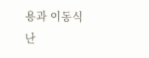용과 이동식 난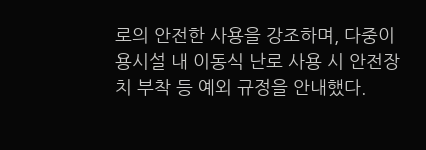로의 안전한 사용을 강조하며, 다중이용시설 내 이동식 난로 사용 시 안전장치 부착 등 예외 규정을 안내했다.